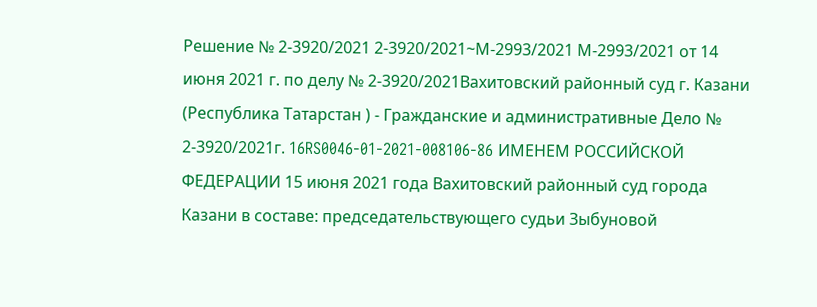Решение № 2-3920/2021 2-3920/2021~М-2993/2021 М-2993/2021 от 14 июня 2021 г. по делу № 2-3920/2021Вахитовский районный суд г. Казани (Республика Татарстан ) - Гражданские и административные Дело № 2-3920/2021г. 16RS0046-01-2021-008106-86 ИМЕНЕМ РОССИЙСКОЙ ФЕДЕРАЦИИ 15 июня 2021 года Вахитовский районный суд города Казани в составе: председательствующего судьи Зыбуновой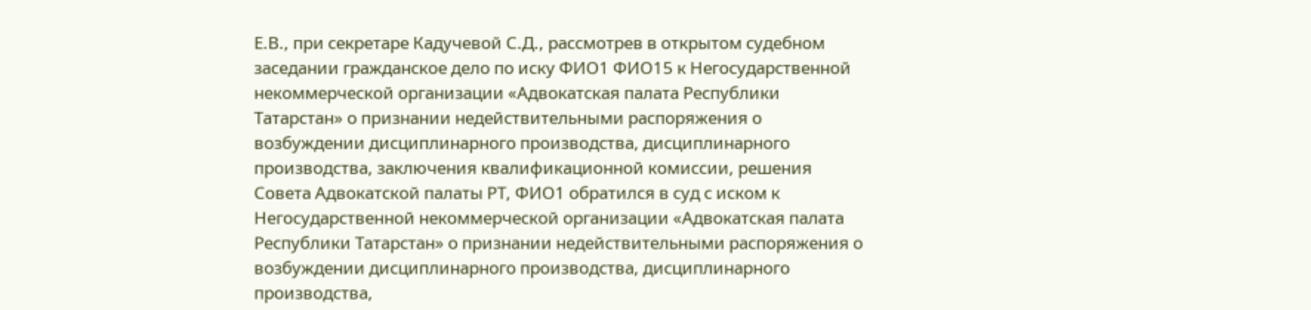Е.В., при секретаре Кадучевой С.Д., рассмотрев в открытом судебном заседании гражданское дело по иску ФИО1 ФИО15 к Негосударственной некоммерческой организации «Адвокатская палата Республики Татарстан» о признании недействительными распоряжения о возбуждении дисциплинарного производства, дисциплинарного производства, заключения квалификационной комиссии, решения Совета Адвокатской палаты РТ, ФИО1 обратился в суд с иском к Негосударственной некоммерческой организации «Адвокатская палата Республики Татарстан» о признании недействительными распоряжения о возбуждении дисциплинарного производства, дисциплинарного производства,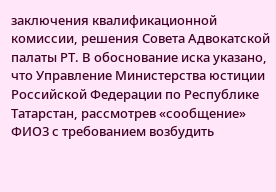заключения квалификационной комиссии, решения Совета Адвокатской палаты РТ. В обоснование иска указано, что Управление Министерства юстиции Российской Федерации по Республике Татарстан, рассмотрев «сообщение» ФИО3 с требованием возбудить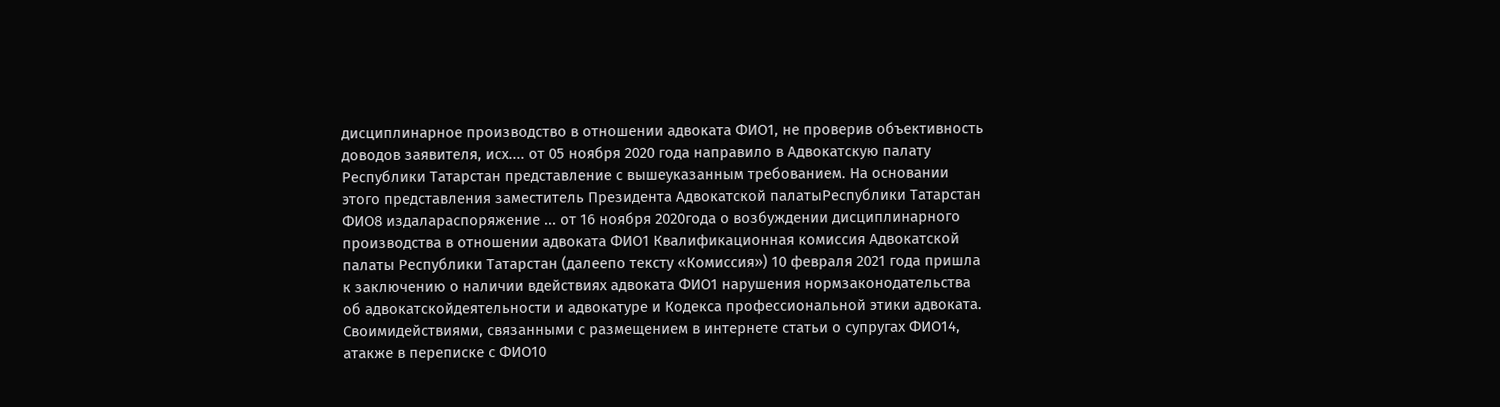дисциплинарное производство в отношении адвоката ФИО1, не проверив объективность доводов заявителя, исх.... от 05 ноября 2020 года направило в Адвокатскую палату Республики Татарстан представление с вышеуказанным требованием. На основании этого представления заместитель Президента Адвокатской палатыРеспублики Татарстан ФИО8 издалараспоряжение ... от 16 ноября 2020года о возбуждении дисциплинарного производства в отношении адвоката ФИО1 Квалификационная комиссия Адвокатской палаты Республики Татарстан (далеепо тексту «Комиссия») 10 февраля 2021 года пришла к заключению о наличии вдействиях адвоката ФИО1 нарушения нормзаконодательства об адвокатскойдеятельности и адвокатуре и Кодекса профессиональной этики адвоката. Своимидействиями, связанными с размещением в интернете статьи о супругах ФИО14, атакже в переписке с ФИО10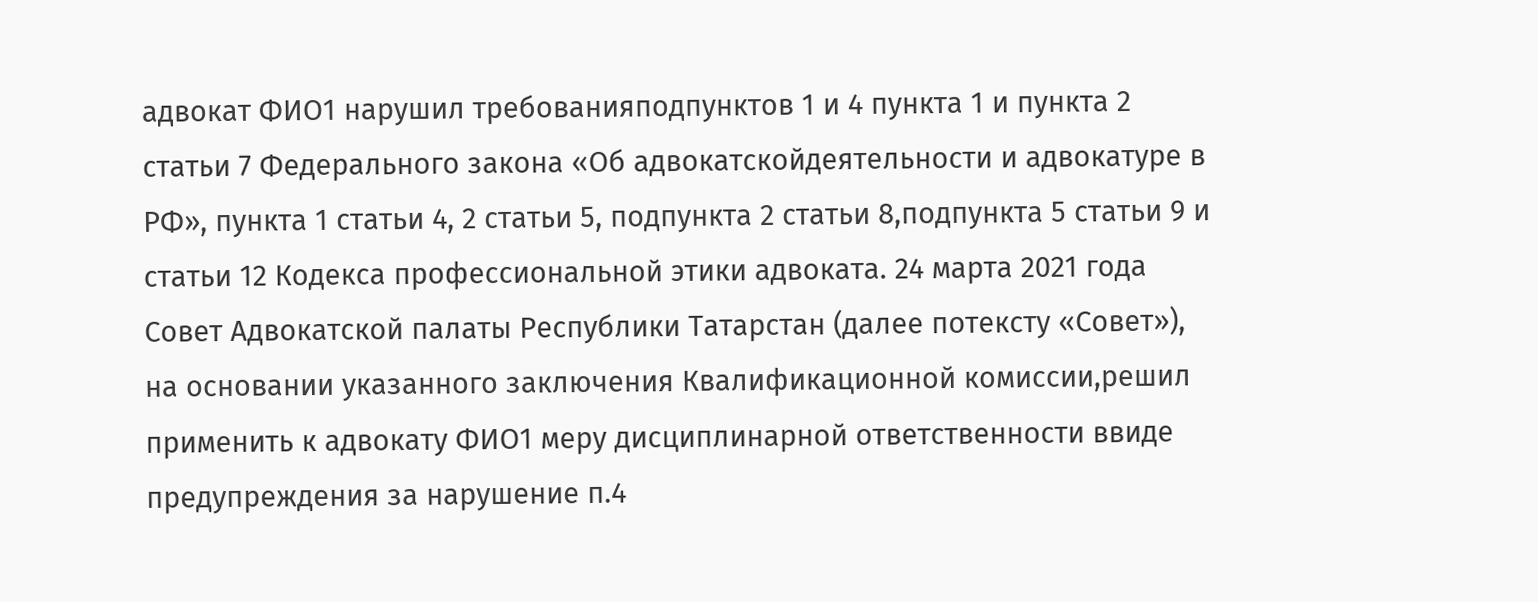адвокат ФИО1 нарушил требованияподпунктов 1 и 4 пункта 1 и пункта 2 статьи 7 Федерального закона «Об адвокатскойдеятельности и адвокатуре в РФ», пункта 1 статьи 4, 2 статьи 5, подпункта 2 статьи 8,подпункта 5 статьи 9 и статьи 12 Кодекса профессиональной этики адвоката. 24 марта 2021 года Совет Адвокатской палаты Республики Татарстан (далее потексту «Совет»), на основании указанного заключения Квалификационной комиссии,решил применить к адвокату ФИО1 меру дисциплинарной ответственности ввиде предупреждения за нарушение п.4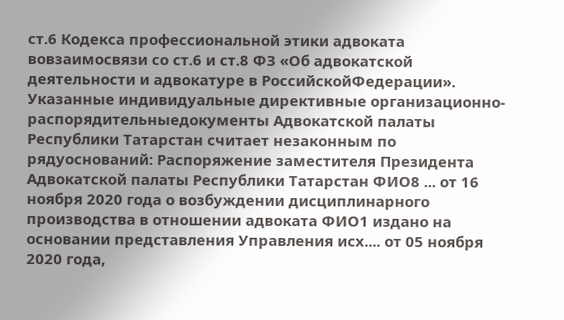ст.6 Кодекса профессиональной этики адвоката вовзаимосвязи со ст.6 и ст.8 ФЗ «Об адвокатской деятельности и адвокатуре в РоссийскойФедерации». Указанные индивидуальные директивные организационно-распорядительныедокументы Адвокатской палаты Республики Татарстан считает незаконным по рядуоснований: Распоряжение заместителя Президента Адвокатской палаты Республики Татарстан ФИО8 ... от 16 ноября 2020 года о возбуждении дисциплинарного производства в отношении адвоката ФИО1 издано на основании представления Управления исх.... от 05 ноября 2020 года,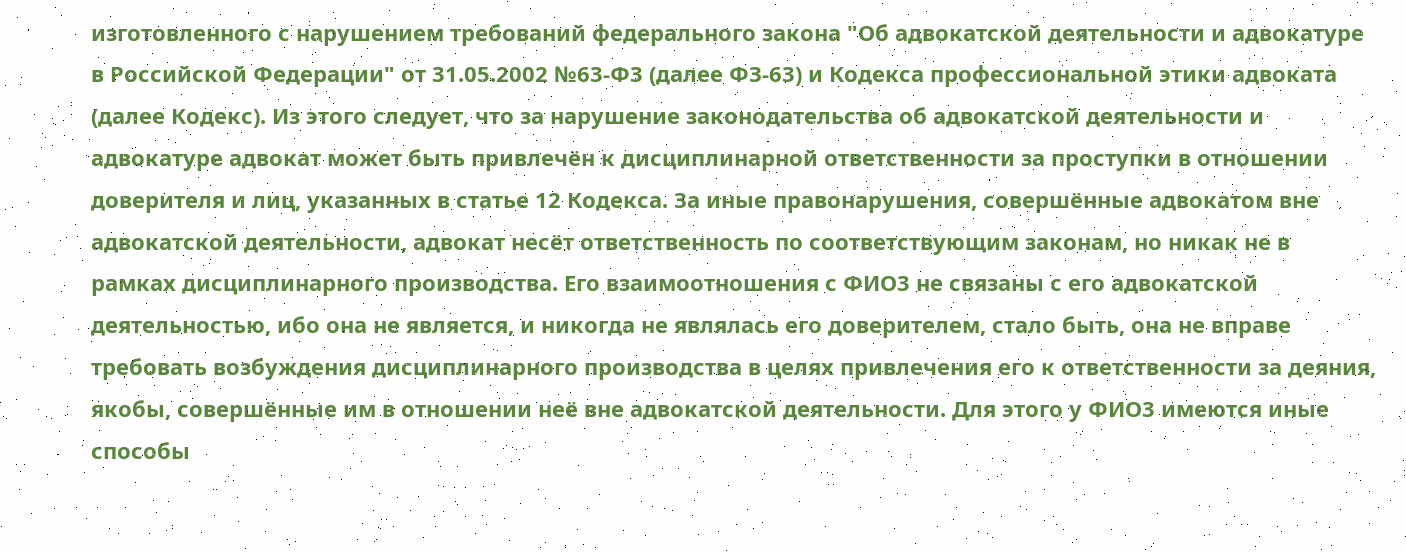изготовленного с нарушением требований федерального закона "Об адвокатской деятельности и адвокатуре в Российской Федерации" от 31.05.2002 №63-Ф3 (далее ФЗ-63) и Кодекса профессиональной этики адвоката (далее Кодекс). Из этого следует, что за нарушение законодательства об адвокатской деятельности и адвокатуре адвокат может быть привлечён к дисциплинарной ответственности за проступки в отношении доверителя и лиц, указанных в статье 12 Кодекса. За иные правонарушения, совершённые адвокатом вне адвокатской деятельности, адвокат несёт ответственность по соответствующим законам, но никак не в рамках дисциплинарного производства. Его взаимоотношения с ФИО3 не связаны с его адвокатской деятельностью, ибо она не является, и никогда не являлась его доверителем, стало быть, она не вправе требовать возбуждения дисциплинарного производства в целях привлечения его к ответственности за деяния, якобы, совершённые им в отношении неё вне адвокатской деятельности. Для этого у ФИО3 имеются иные способы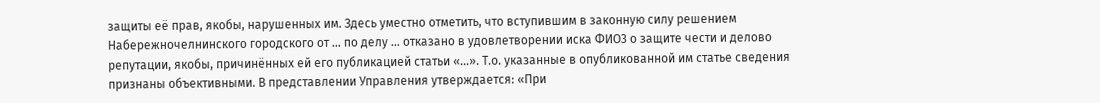защиты её прав, якобы, нарушенных им. Здесь уместно отметить, что вступившим в законную силу решением Набережночелнинского городского от ... по делу ... отказано в удовлетворении иска ФИО3 о защите чести и делово репутации, якобы, причинённых ей его публикацией статьи «...». Т.о. указанные в опубликованной им статье сведения признаны объективными. В представлении Управления утверждается: «При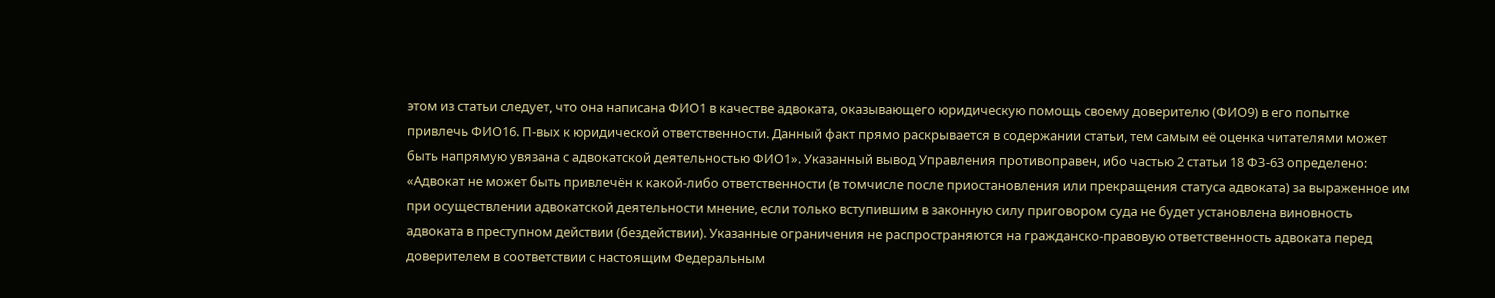этом из статьи следует, что она написана ФИО1 в качестве адвоката, оказывающего юридическую помощь своему доверителю (ФИО9) в его попытке привлечь ФИО16. П-вых к юридической ответственности. Данный факт прямо раскрывается в содержании статьи, тем самым её оценка читателями может быть напрямую увязана с адвокатской деятельностью ФИО1». Указанный вывод Управления противоправен, ибо частью 2 статьи 18 ФЗ-63 определено: «Адвокат не может быть привлечён к какой-либо ответственности (в томчисле после приостановления или прекращения статуса адвоката) за выраженное им при осуществлении адвокатской деятельности мнение, если только вступившим в законную силу приговором суда не будет установлена виновность адвоката в преступном действии (бездействии). Указанные ограничения не распространяются на гражданско-правовую ответственность адвоката перед доверителем в соответствии с настоящим Федеральным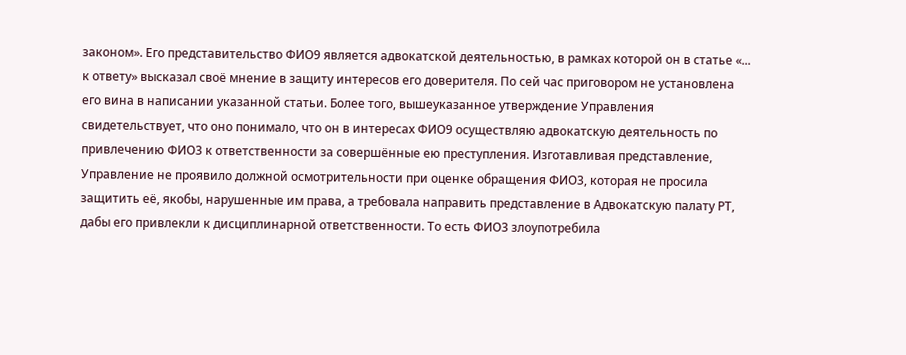законом». Его представительство ФИО9 является адвокатской деятельностью, в рамках которой он в статье «... к ответу» высказал своё мнение в защиту интересов его доверителя. По сей час приговором не установлена его вина в написании указанной статьи. Более того, вышеуказанное утверждение Управления свидетельствует, что оно понимало, что он в интересах ФИО9 осуществляю адвокатскую деятельность по привлечению ФИО3 к ответственности за совершённые ею преступления. Изготавливая представление, Управление не проявило должной осмотрительности при оценке обращения ФИО3, которая не просила защитить её, якобы, нарушенные им права, а требовала направить представление в Адвокатскую палату РТ, дабы его привлекли к дисциплинарной ответственности. То есть ФИО3 злоупотребила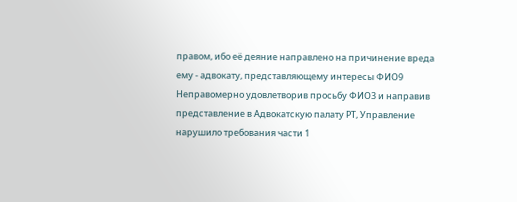правом, ибо её деяние направлено на причинение вреда ему - адвокату, представляющему интересы ФИО9 Неправомерно удовлетворив просьбу ФИО3 и направив представление в Адвокатскую палату РТ, Управление нарушило требования части 1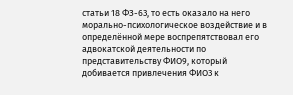статьи 18 ФЗ-63, то есть оказало на него морально-психологическое воздействие и в определённой мере воспрепятствовал его адвокатской деятельности по представительству ФИО9, который добивается привлечения ФИО3 к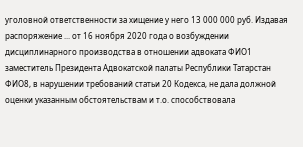уголовной ответственности за хищение у него 13 000 000 руб. Издавая распоряжение ... от 16 ноября 2020 года о возбуждении дисциплинарного производства в отношении адвоката ФИО1 заместитель Президента Адвокатской палаты Республики Татарстан ФИО8, в нарушении требований статьи 20 Кодекса, не дала должной оценки указанным обстоятельствам и т.о. способствовала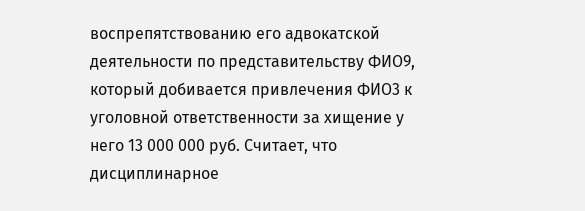воспрепятствованию его адвокатской деятельности по представительству ФИО9, который добивается привлечения ФИО3 к уголовной ответственности за хищение у него 13 000 000 руб. Считает, что дисциплинарное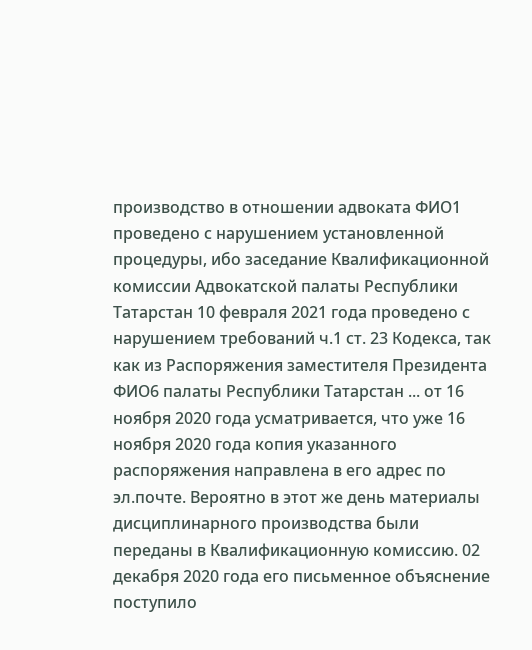производство в отношении адвоката ФИО1 проведено с нарушением установленной процедуры, ибо заседание Квалификационной комиссии Адвокатской палаты Республики Татарстан 10 февраля 2021 года проведено с нарушением требований ч.1 ст. 23 Кодекса, так как из Распоряжения заместителя Президента ФИО6 палаты Республики Татарстан ... от 16 ноября 2020 года усматривается, что уже 16 ноября 2020 года копия указанного распоряжения направлена в его адрес по эл.почте. Вероятно в этот же день материалы дисциплинарного производства были переданы в Квалификационную комиссию. 02 декабря 2020 года его письменное объяснение поступило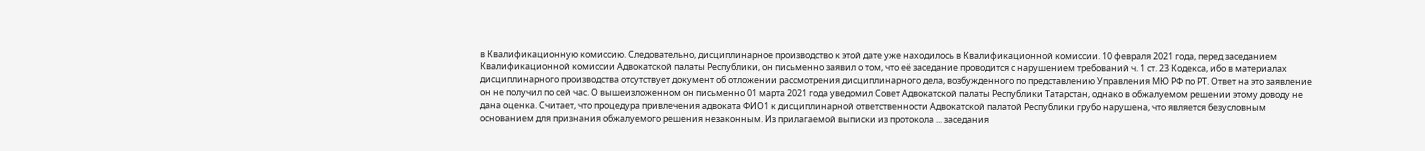в Квалификационную комиссию. Следовательно, дисциплинарное производство к этой дате уже находилось в Квалификационной комиссии. 10 февраля 2021 года, перед заседанием Квалификационной комиссии Адвокатской палаты Республики, он письменно заявил о том, что её заседание проводится с нарушением требований ч. 1 ст. 23 Кодекса, ибо в материалах дисциплинарного производства отсутствует документ об отложении рассмотрения дисциплинарного дела, возбужденного по представлению Управления МЮ РФ по РТ. Ответ на это заявление он не получил по сей час. О вышеизложенном он письменно 01 марта 2021 года уведомил Совет Адвокатской палаты Республики Татарстан, однако в обжалуемом решении этому доводу не дана оценка. Считает, что процедура привлечения адвоката ФИО1 к дисциплинарной ответственности Адвокатской палатой Республики грубо нарушена, что является безусловным основанием для признания обжалуемого решения незаконным. Из прилагаемой выписки из протокола ... заседания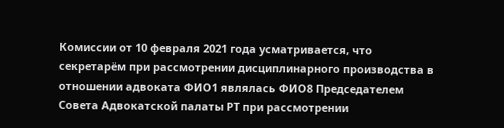Комиссии от 10 февраля 2021 года усматривается, что секретарём при рассмотрении дисциплинарного производства в отношении адвоката ФИО1 являлась ФИО8 Председателем Совета Адвокатской палаты РТ при рассмотрении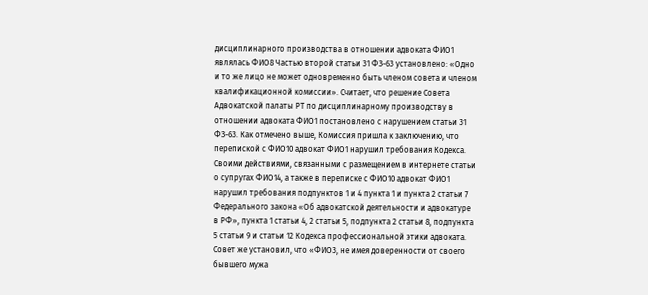дисциплинарного производства в отношении адвоката ФИО1 являлась ФИО8 Частью второй статьи 31 ФЗ-63 установлено: «Одно и то же лицо не может одновременно быть членом совета и членом квалификационной комиссии». Считает, что решение Совета Адвокатской палаты РТ по дисциплинарному производству в отношении адвоката ФИО1 постановлено с нарушением статьи 31 ФЗ-63. Как отмечено выше, Комиссия пришла к заключению, что перепиской с ФИО10 адвокат ФИО1 нарушил требования Кодекса. Своими действиями, связанными с размещением в интернете статьи о супругах ФИО14, а также в переписке с ФИО10 адвокат ФИО1 нарушил требования подпунктов 1 и 4 пункта 1 и пункта 2 статьи 7 Федерального закона «Об адвокатской деятельности и адвокатуре в РФ», пункта 1 статьи 4, 2 статьи 5, подпункта 2 статьи 8, подпункта 5 статьи 9 и статьи 12 Кодекса профессиональной этики адвоката. Совет же установил, что «ФИО3, не имея доверенности от своего бывшего мужа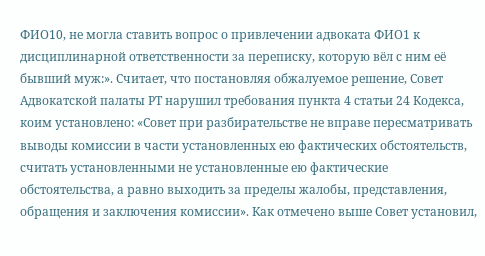ФИО10, не могла ставить вопрос о привлечении адвоката ФИО1 к дисциплинарной ответственности за переписку, которую вёл с ним её бывший муж:». Считает, что постановляя обжалуемое решение, Совет Адвокатской палаты РТ нарушил требования пункта 4 статьи 24 Кодекса, коим установлено: «Совет при разбирательстве не вправе пересматривать выводы комиссии в части установленных ею фактических обстоятельств, считать установленными не установленные ею фактические обстоятельства, а равно выходить за пределы жалобы, представления, обращения и заключения комиссии». Как отмечено выше Совет установил,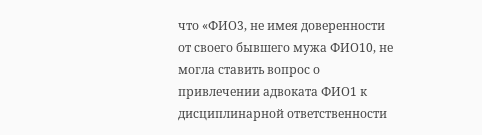что «ФИО3, не имея доверенности от своего бывшего мужа ФИО10, не могла ставить вопрос о привлечении адвоката ФИО1 к дисциплинарной ответственности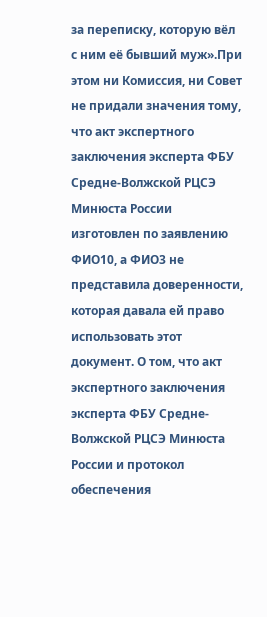за переписку, которую вёл с ним её бывший муж».При этом ни Комиссия, ни Совет не придали значения тому, что акт экспертного заключения эксперта ФБУ Средне-Волжской РЦСЭ Минюста России изготовлен по заявлению ФИО10, а ФИО3 не представила доверенности, которая давала ей право использовать этот документ. О том, что акт экспертного заключения эксперта ФБУ Средне-Волжской РЦСЭ Минюста России и протокол обеспечения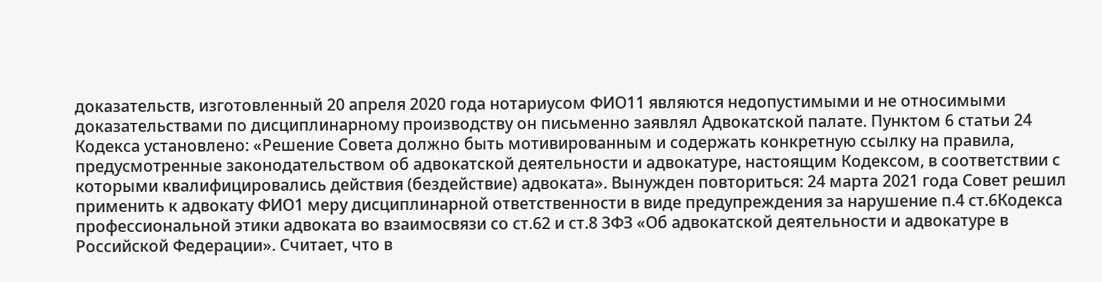доказательств, изготовленный 20 апреля 2020 года нотариусом ФИО11 являются недопустимыми и не относимыми доказательствами по дисциплинарному производству он письменно заявлял Адвокатской палате. Пунктом 6 статьи 24 Кодекса установлено: «Решение Совета должно быть мотивированным и содержать конкретную ссылку на правила, предусмотренные законодательством об адвокатской деятельности и адвокатуре, настоящим Кодексом, в соответствии с которыми квалифицировались действия (бездействие) адвоката». Вынужден повториться: 24 марта 2021 года Совет решил применить к адвокату ФИО1 меру дисциплинарной ответственности в виде предупреждения за нарушение п.4 ст.6Кодекса профессиональной этики адвоката во взаимосвязи со ст.62 и ст.8 3ФЗ «Об адвокатской деятельности и адвокатуре в Российской Федерации». Считает, что в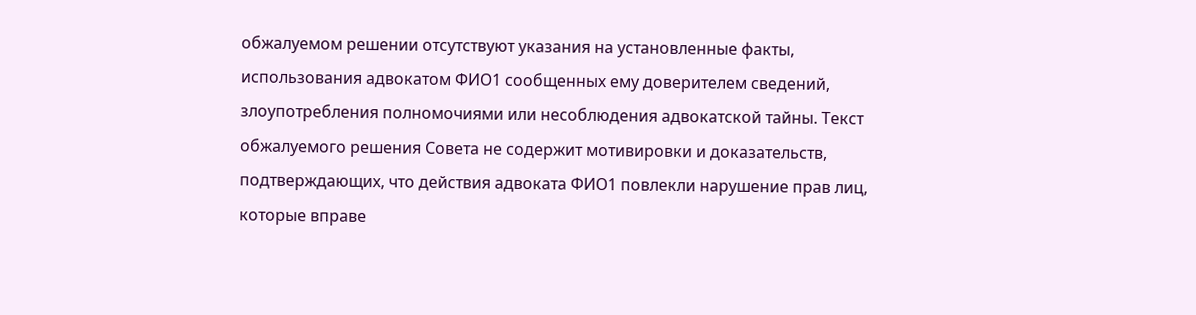обжалуемом решении отсутствуют указания на установленные факты, использования адвокатом ФИО1 сообщенных ему доверителем сведений, злоупотребления полномочиями или несоблюдения адвокатской тайны. Текст обжалуемого решения Совета не содержит мотивировки и доказательств, подтверждающих, что действия адвоката ФИО1 повлекли нарушение прав лиц, которые вправе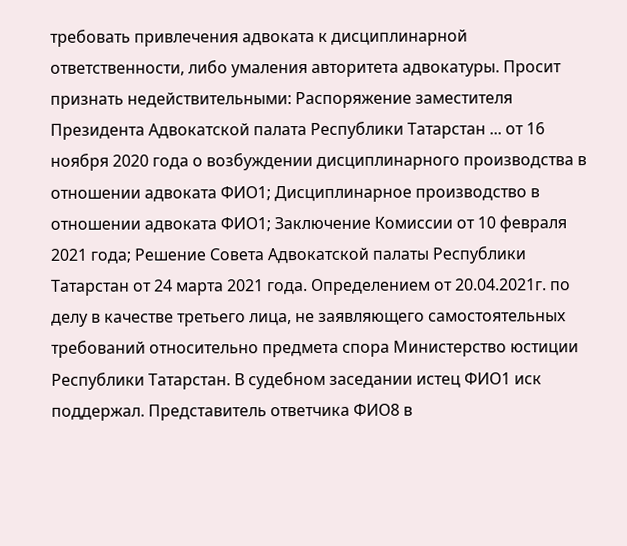требовать привлечения адвоката к дисциплинарной ответственности, либо умаления авторитета адвокатуры. Просит признать недействительными: Распоряжение заместителя Президента Адвокатской палата Республики Татарстан ... от 16 ноября 2020 года о возбуждении дисциплинарного производства в отношении адвоката ФИО1; Дисциплинарное производство в отношении адвоката ФИО1; Заключение Комиссии от 10 февраля 2021 года; Решение Совета Адвокатской палаты Республики Татарстан от 24 марта 2021 года. Определением от 20.04.2021г. по делу в качестве третьего лица, не заявляющего самостоятельных требований относительно предмета спора Министерство юстиции Республики Татарстан. В судебном заседании истец ФИО1 иск поддержал. Представитель ответчика ФИО8 в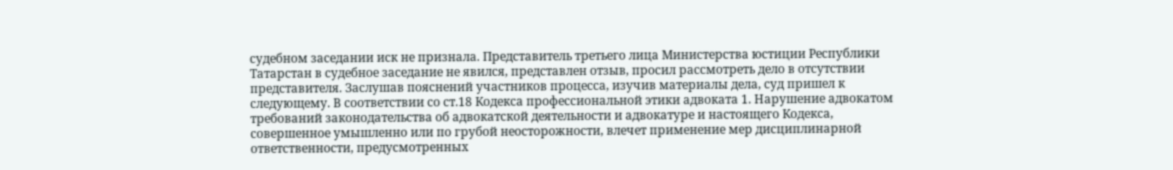судебном заседании иск не признала. Представитель третьего лица Министерства юстиции Республики Татарстан в судебное заседание не явился, представлен отзыв, просил рассмотреть дело в отсутствии представителя. Заслушав пояснений участников процесса, изучив материалы дела, суд пришел к следующему. В соответствии со ст.18 Кодекса профессиональной этики адвоката 1. Нарушение адвокатом требований законодательства об адвокатской деятельности и адвокатуре и настоящего Кодекса, совершенное умышленно или по грубой неосторожности, влечет применение мер дисциплинарной ответственности, предусмотренных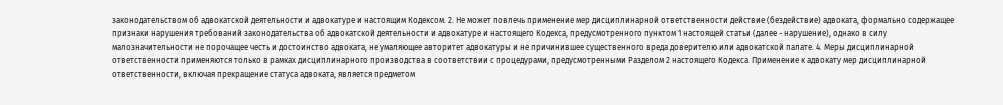законодательством об адвокатской деятельности и адвокатуре и настоящим Кодексом. 2. Не может повлечь применение мер дисциплинарной ответственности действие (бездействие) адвоката, формально содержащее признаки нарушения требований законодательства об адвокатской деятельности и адвокатуре и настоящего Кодекса, предусмотренного пунктом 1 настоящей статьи (далее - нарушение), однако в силу малозначительности не порочащее честь и достоинство адвоката, не умаляющее авторитет адвокатуры и не причинившее существенного вреда доверителю или адвокатской палате. 4. Меры дисциплинарной ответственности применяются только в рамках дисциплинарного производства в соответствии с процедурами, предусмотренными Разделом 2 настоящего Кодекса. Применение к адвокату мер дисциплинарной ответственности, включая прекращение статуса адвоката, является предметом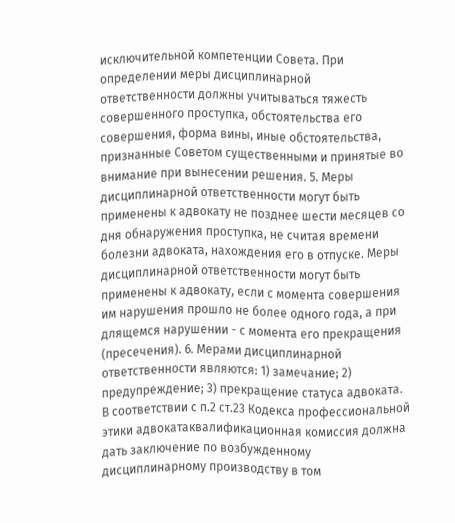исключительной компетенции Совета. При определении меры дисциплинарной ответственности должны учитываться тяжесть совершенного проступка, обстоятельства его совершения, форма вины, иные обстоятельства, признанные Советом существенными и принятые во внимание при вынесении решения. 5. Меры дисциплинарной ответственности могут быть применены к адвокату не позднее шести месяцев со дня обнаружения проступка, не считая времени болезни адвоката, нахождения его в отпуске. Меры дисциплинарной ответственности могут быть применены к адвокату, если с момента совершения им нарушения прошло не более одного года, а при длящемся нарушении - с момента его прекращения (пресечения). 6. Мерами дисциплинарной ответственности являются: 1) замечание; 2) предупреждение; 3) прекращение статуса адвоката. В соответствии с п.2 ст.23 Кодекса профессиональной этики адвокатаквалификационная комиссия должна дать заключение по возбужденному дисциплинарному производству в том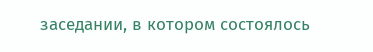заседании, в котором состоялось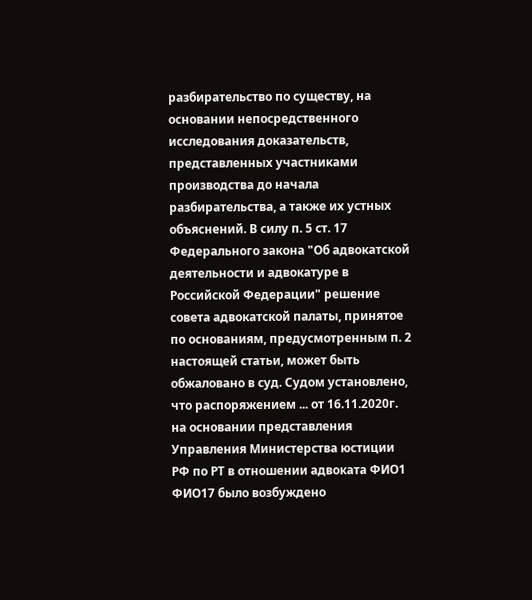разбирательство по существу, на основании непосредственного исследования доказательств, представленных участниками производства до начала разбирательства, а также их устных объяснений. В силу п. 5 ст. 17 Федерального закона "Об адвокатской деятельности и адвокатуре в Российской Федерации" решение совета адвокатской палаты, принятое по основаниям, предусмотренным п. 2 настоящей статьи, может быть обжаловано в суд. Судом установлено, что распоряжением ... от 16.11.2020г. на основании представления Управления Министерства юстиции РФ по РТ в отношении адвоката ФИО1 ФИО17 было возбуждено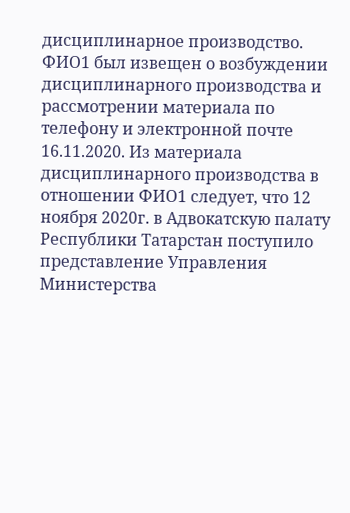дисциплинарное производство. ФИО1 был извещен о возбуждении дисциплинарного производства и рассмотрении материала по телефону и электронной почте 16.11.2020. Из материала дисциплинарного производства в отношении ФИО1 следует, что 12 ноября 2020г. в Адвокатскую палату Республики Татарстан поступило представление Управления Министерства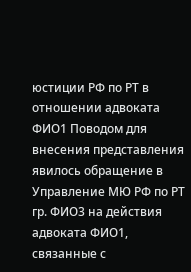юстиции РФ по РТ в отношении адвоката ФИО1 Поводом для внесения представления явилось обращение в Управление МЮ РФ по РТ гр. ФИО3 на действия адвоката ФИО1, связанные с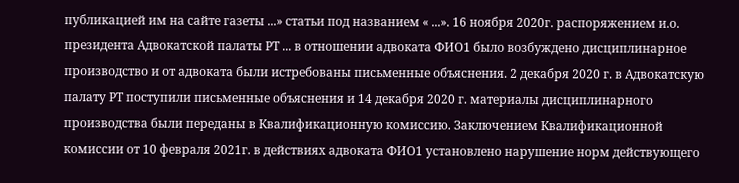публикацией им на сайте газеты ...» статьи под названием « ...». 16 ноября 2020г. распоряжением и.о. президента Адвокатской палаты РТ ... в отношении адвоката ФИО1 было возбуждено дисциплинарное производство и от адвоката были истребованы письменные объяснения. 2 декабря 2020 г. в Адвокатскую палату РТ поступили письменные объяснения и 14 декабря 2020 г. материалы дисциплинарного производства были переданы в Квалификационную комиссию. Заключением Квалификационной комиссии от 10 февраля 2021г. в действиях адвоката ФИО1 установлено нарушение норм действующего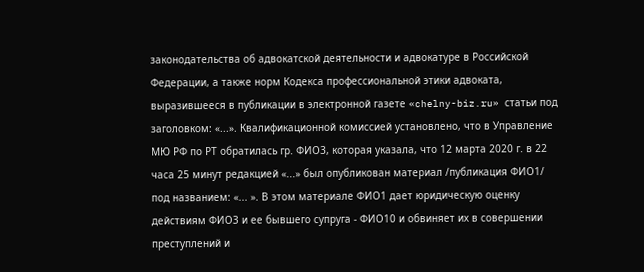законодательства об адвокатской деятельности и адвокатуре в Российской Федерации, а также норм Кодекса профессиональной этики адвоката, выразившееся в публикации в электронной газете «chelny-biz.ru» статьи под заголовком: «...». Квалификационной комиссией установлено, что в Управление МЮ РФ по РТ обратилась гр. ФИО3, которая указала, что 12 марта 2020 г. в 22 часа 25 минут редакцией «...» был опубликован материал /публикация ФИО1/ под названием: «... ». В этом материале ФИО1 дает юридическую оценку действиям ФИО3 и ее бывшего супруга - ФИО10 и обвиняет их в совершении преступлений и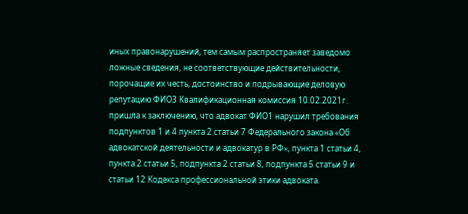иных правонарушений, тем самым распространяет заведомо ложные сведения, не соответствующие действительности, порочащие их честь, достоинство и подрывающие деловую репутацию ФИО3 Квалификационная комиссия 10.02.2021г. пришла к заключению, что адвокат ФИО1 нарушил требования подпунктов 1 и 4 пункта 2 статьи 7 Федерального закона «Об адвокатской деятельности и адвокатур в РФ», пункта 1 статьи 4, пункта 2 статьи 5, подпункта 2 статьи 8, подпункта 5 статьи 9 и статьи 12 Кодекса профессиональной этики адвоката.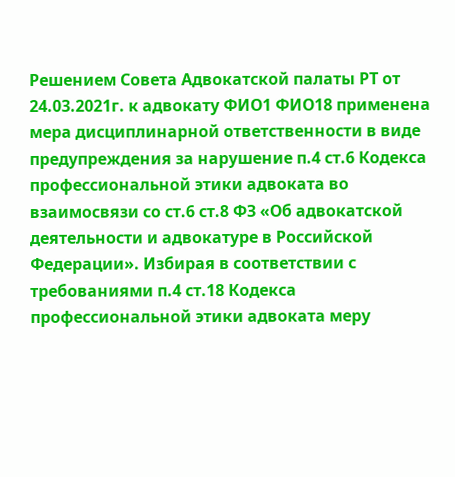Решением Совета Адвокатской палаты РТ от 24.03.2021г. к адвокату ФИО1 ФИО18 применена мера дисциплинарной ответственности в виде предупреждения за нарушение п.4 ст.6 Кодекса профессиональной этики адвоката во взаимосвязи со ст.6 ст.8 ФЗ «Об адвокатской деятельности и адвокатуре в Российской Федерации». Избирая в соответствии с требованиями п.4 ст.18 Кодекса профессиональной этики адвоката меру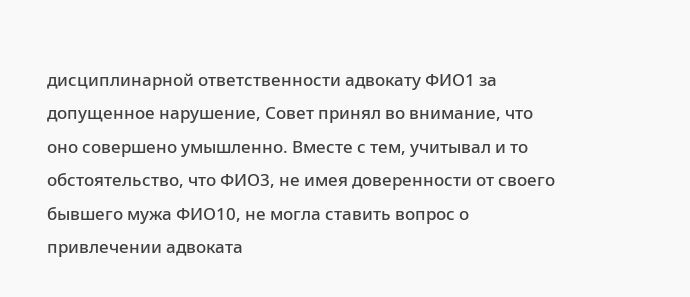дисциплинарной ответственности адвокату ФИО1 за допущенное нарушение, Совет принял во внимание, что оно совершено умышленно. Вместе с тем, учитывал и то обстоятельство, что ФИО3, не имея доверенности от своего бывшего мужа ФИО10, не могла ставить вопрос о привлечении адвоката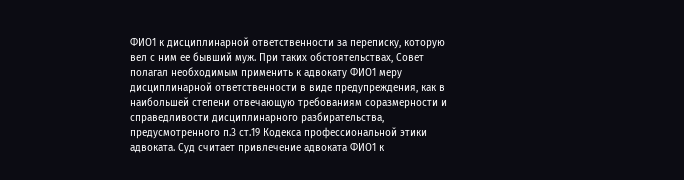ФИО1 к дисциплинарной ответственности за переписку, которую вел с ним ее бывший муж. При таких обстоятельствах, Совет полагал необходимым применить к адвокату ФИО1 меру дисциплинарной ответственности в виде предупреждения, как в наибольшей степени отвечающую требованиям соразмерности и справедливости дисциплинарного разбирательства, предусмотренного п.3 ст.19 Кодекса профессиональной этики адвоката. Суд считает привлечение адвоката ФИО1 к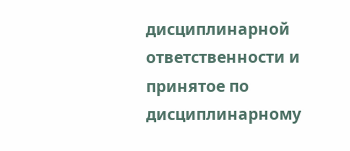дисциплинарной ответственности и принятое по дисциплинарному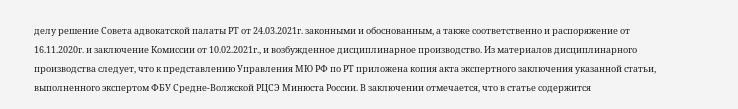делу решение Совета адвокатской палаты РТ от 24.03.2021г. законными и обоснованным, а также соответственно и распоряжение от 16.11.2020г. и заключение Комиссии от 10.02.2021г., и возбужденное дисциплинарное производство. Из материалов дисциплинарного производства следует, что к представлению Управления МЮ РФ по РТ приложена копия акта экспертного заключения указанной статьи, выполненного экспертом ФБУ Средне-Волжской РЦСЭ Минюста России. В заключении отмечается, что в статье содержится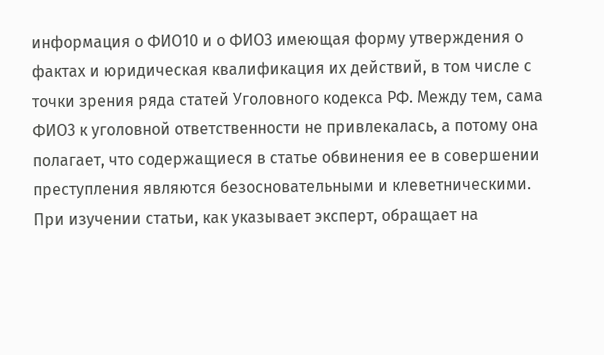информация о ФИО10 и о ФИО3 имеющая форму утверждения о фактах и юридическая квалификация их действий, в том числе с точки зрения ряда статей Уголовного кодекса РФ. Между тем, сама ФИО3 к уголовной ответственности не привлекалась, а потому она полагает, что содержащиеся в статье обвинения ее в совершении преступления являются безосновательными и клеветническими. При изучении статьи, как указывает эксперт, обращает на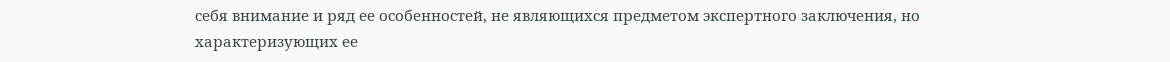себя внимание и ряд ее особенностей, не являющихся предметом экспертного заключения, но характеризующих ее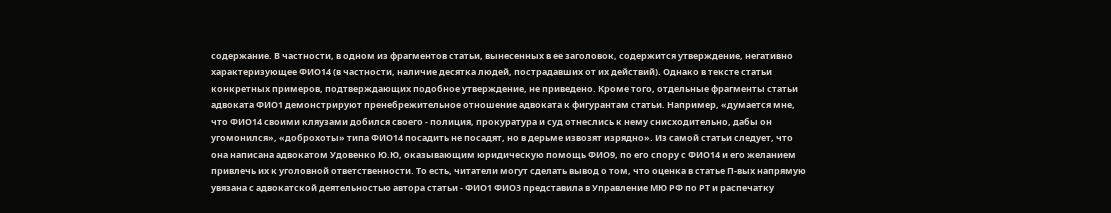содержание. В частности, в одном из фрагментов статьи, вынесенных в ее заголовок, содержится утверждение, негативно характеризующее ФИО14 (в частности, наличие десятка людей, пострадавших от их действий). Однако в тексте статьи конкретных примеров, подтверждающих подобное утверждение, не приведено. Кроме того, отдельные фрагменты статьи адвоката ФИО1 демонстрируют пренебрежительное отношение адвоката к фигурантам статьи. Например, «думается мне, что ФИО14 своими кляузами добился своего - полиция, прокуратура и суд отнеслись к нему снисходительно, дабы он угомонился», «доброхоты» типа ФИО14 посадить не посадят, но в дерьме извозят изрядно». Из самой статьи следует, что она написана адвокатом Удовенко Ю.Ю, оказывающим юридическую помощь ФИО9, по его спору с ФИО14 и его желанием привлечь их к уголовной ответственности. То есть, читатели могут сделать вывод о том, что оценка в статье П-вых напрямую увязана с адвокатской деятельностью автора статьи - ФИО1 ФИО3 представила в Управление МЮ РФ по РТ и распечатку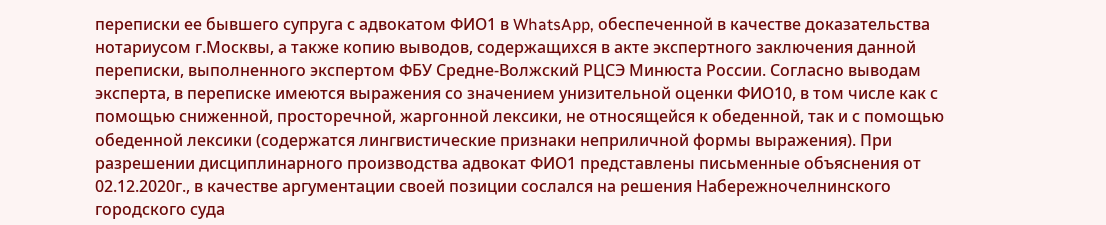переписки ее бывшего супруга с адвокатом ФИО1 в WhatsApp, обеспеченной в качестве доказательства нотариусом г.Москвы, а также копию выводов, содержащихся в акте экспертного заключения данной переписки, выполненного экспертом ФБУ Средне-Волжский РЦСЭ Минюста России. Согласно выводам эксперта, в переписке имеются выражения со значением унизительной оценки ФИО10, в том числе как с помощью сниженной, просторечной, жаргонной лексики, не относящейся к обеденной, так и с помощью обеденной лексики (содержатся лингвистические признаки неприличной формы выражения). При разрешении дисциплинарного производства адвокат ФИО1 представлены письменные объяснения от 02.12.2020г., в качестве аргументации своей позиции сослался на решения Набережночелнинского городского суда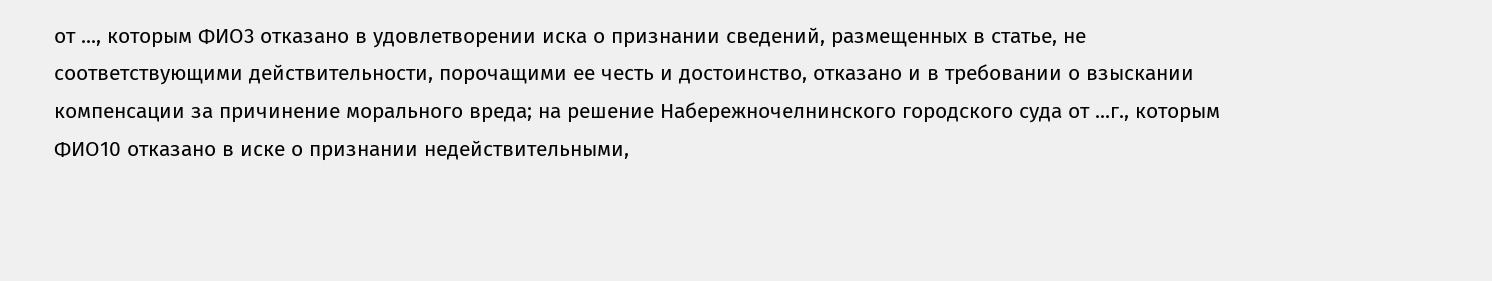от ..., которым ФИО3 отказано в удовлетворении иска о признании сведений, размещенных в статье, не соответствующими действительности, порочащими ее честь и достоинство, отказано и в требовании о взыскании компенсации за причинение морального вреда; на решение Набережночелнинского городского суда от ...г., которым ФИО10 отказано в иске о признании недействительными,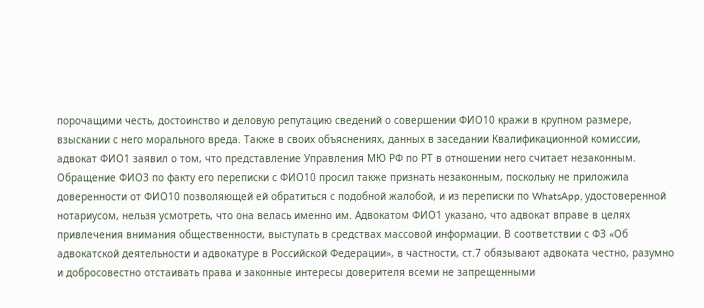порочащими честь, достоинство и деловую репутацию сведений о совершении ФИО10 кражи в крупном размере, взыскании с него морального вреда. Также в своих объяснениях, данных в заседании Квалификационной комиссии, адвокат ФИО1 заявил о том, что представление Управления МЮ РФ по РТ в отношении него считает незаконным. Обращение ФИО3 по факту его переписки с ФИО10 просил также признать незаконным, поскольку не приложила доверенности от ФИО10 позволяющей ей обратиться с подобной жалобой, и из переписки по WhatsApp, удостоверенной нотариусом, нельзя усмотреть, что она велась именно им. Адвокатом ФИО1 указано, что адвокат вправе в целях привлечения внимания общественности, выступать в средствах массовой информации. В соответствии с ФЗ «Об адвокатской деятельности и адвокатуре в Российской Федерации», в частности, ст.7 обязывают адвоката честно, разумно и добросовестно отстаивать права и законные интересы доверителя всеми не запрещенными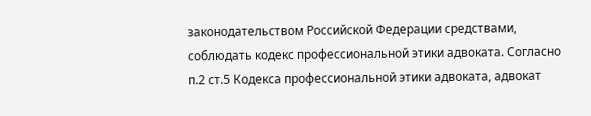законодательством Российской Федерации средствами, соблюдать кодекс профессиональной этики адвоката. Согласно п.2 ст.5 Кодекса профессиональной этики адвоката, адвокат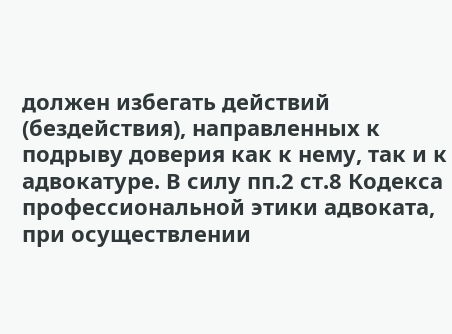должен избегать действий (бездействия), направленных к подрыву доверия как к нему, так и к адвокатуре. В силу пп.2 ст.8 Кодекса профессиональной этики адвоката, при осуществлении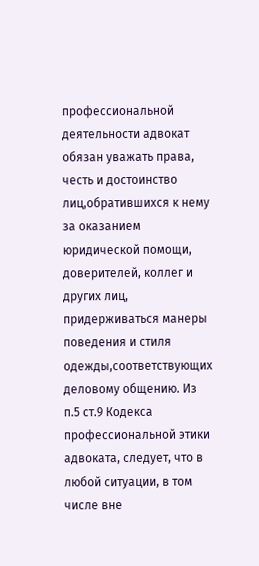профессиональной деятельности адвокат обязан уважать права, честь и достоинство лиц,обратившихся к нему за оказанием юридической помощи, доверителей, коллег и других лиц, придерживаться манеры поведения и стиля одежды,соответствующих деловому общению. Из п.5 ст.9 Кодекса профессиональной этики адвоката, следует, что в любой ситуации, в том числе вне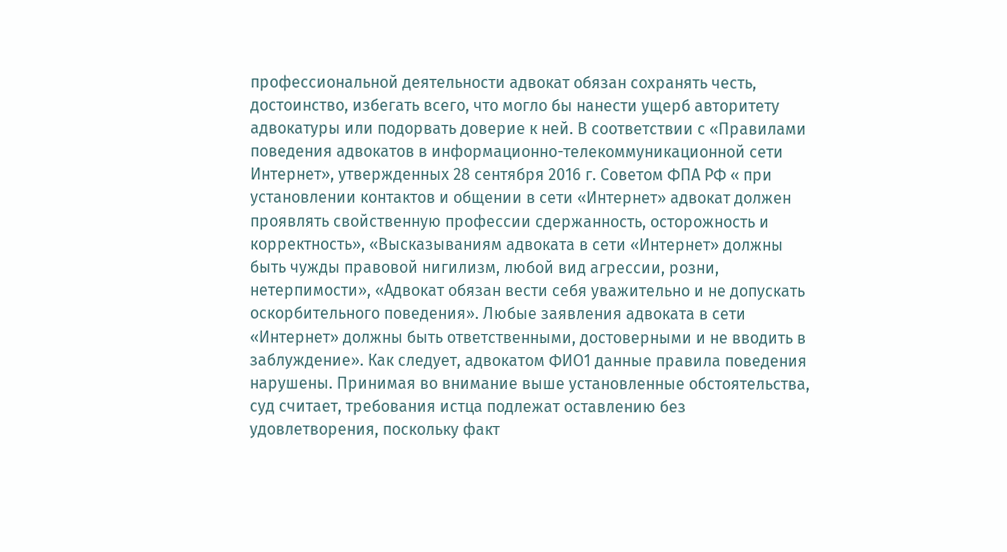профессиональной деятельности адвокат обязан сохранять честь, достоинство, избегать всего, что могло бы нанести ущерб авторитету адвокатуры или подорвать доверие к ней. В соответствии с «Правилами поведения адвокатов в информационно-телекоммуникационной сети Интернет», утвержденных 28 сентября 2016 г. Советом ФПА РФ « при установлении контактов и общении в сети «Интернет» адвокат должен проявлять свойственную профессии сдержанность, осторожность и корректность», «Высказываниям адвоката в сети «Интернет» должны быть чужды правовой нигилизм, любой вид агрессии, розни, нетерпимости», «Адвокат обязан вести себя уважительно и не допускать оскорбительного поведения». Любые заявления адвоката в сети «Интернет» должны быть ответственными, достоверными и не вводить в заблуждение». Как следует, адвокатом ФИО1 данные правила поведения нарушены. Принимая во внимание выше установленные обстоятельства, суд считает, требования истца подлежат оставлению без удовлетворения, поскольку факт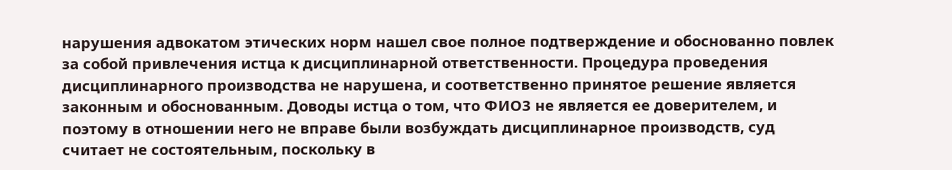нарушения адвокатом этических норм нашел свое полное подтверждение и обоснованно повлек за собой привлечения истца к дисциплинарной ответственности. Процедура проведения дисциплинарного производства не нарушена, и соответственно принятое решение является законным и обоснованным. Доводы истца о том, что ФИО3 не является ее доверителем, и поэтому в отношении него не вправе были возбуждать дисциплинарное производств, суд считает не состоятельным, поскольку в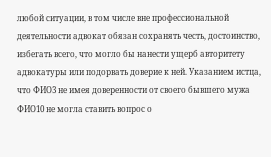любой ситуации, в том числе вне профессиональной деятельности адвокат обязан сохранять честь, достоинство, избегать всего, что могло бы нанести ущерб авторитету адвокатуры или подорвать доверие к ней. Указанием истца, что ФИО3 не имея доверенности от своего бывшего мужа ФИО10 не могла ставить вопрос о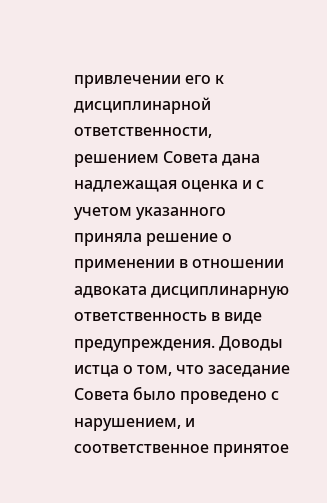привлечении его к дисциплинарной ответственности, решением Совета дана надлежащая оценка и с учетом указанного приняла решение о применении в отношении адвоката дисциплинарную ответственность в виде предупреждения. Доводы истца о том, что заседание Совета было проведено с нарушением, и соответственное принятое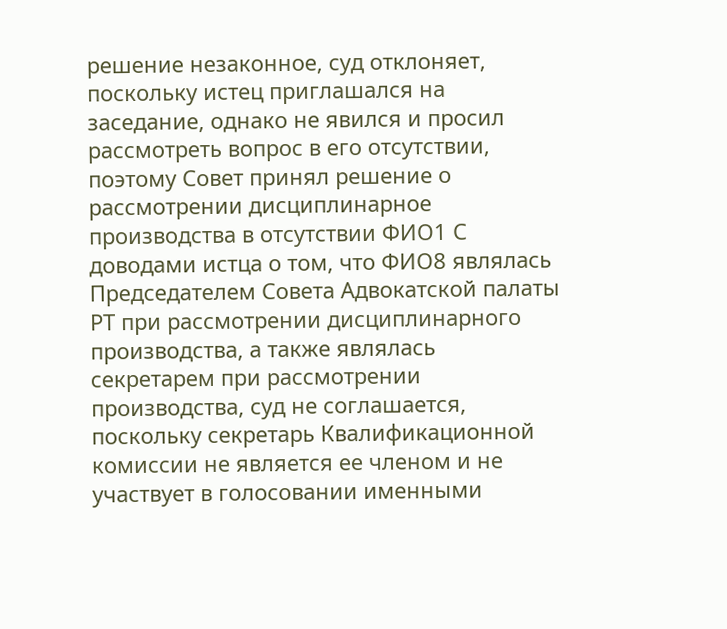решение незаконное, суд отклоняет, поскольку истец приглашался на заседание, однако не явился и просил рассмотреть вопрос в его отсутствии, поэтому Совет принял решение о рассмотрении дисциплинарное производства в отсутствии ФИО1 С доводами истца о том, что ФИО8 являлась Председателем Совета Адвокатской палаты РТ при рассмотрении дисциплинарного производства, а также являлась секретарем при рассмотрении производства, суд не соглашается, поскольку секретарь Квалификационной комиссии не является ее членом и не участвует в голосовании именными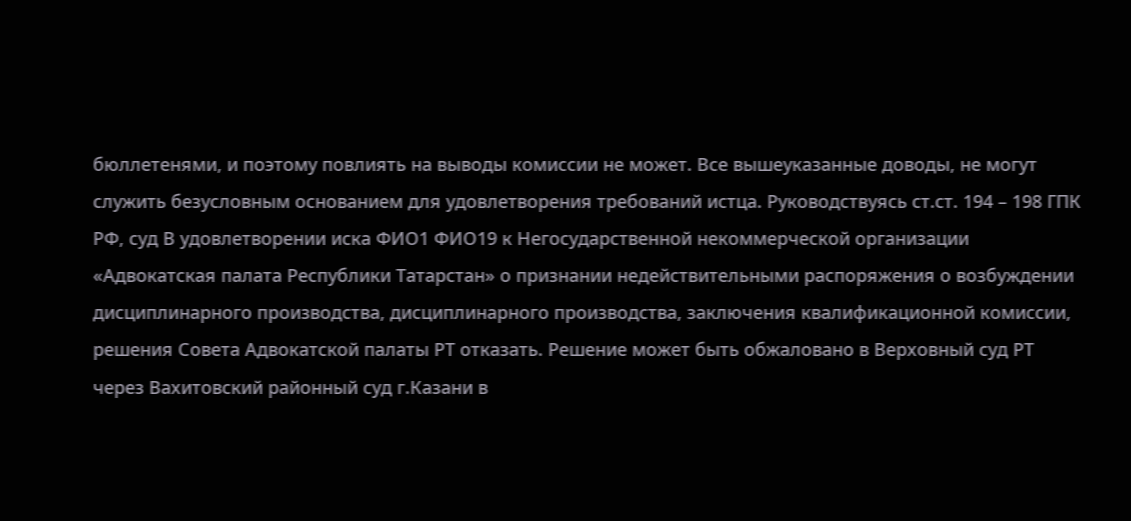бюллетенями, и поэтому повлиять на выводы комиссии не может. Все вышеуказанные доводы, не могут служить безусловным основанием для удовлетворения требований истца. Руководствуясь ст.ст. 194 – 198 ГПК РФ, суд В удовлетворении иска ФИО1 ФИО19 к Негосударственной некоммерческой организации «Адвокатская палата Республики Татарстан» о признании недействительными распоряжения о возбуждении дисциплинарного производства, дисциплинарного производства, заключения квалификационной комиссии, решения Совета Адвокатской палаты РТ отказать. Решение может быть обжаловано в Верховный суд РТ через Вахитовский районный суд г.Казани в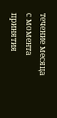течение месяца с момента принятия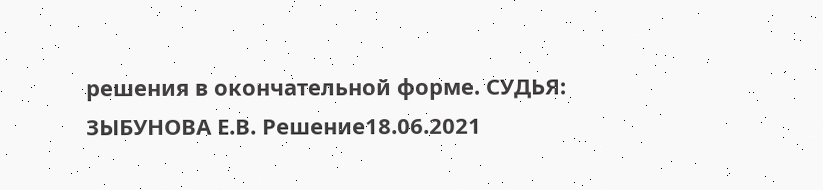решения в окончательной форме. СУДЬЯ: ЗЫБУНОВА Е.В. Решение18.06.2021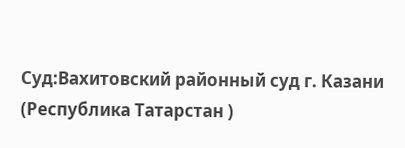Суд:Вахитовский районный суд г. Казани (Республика Татарстан )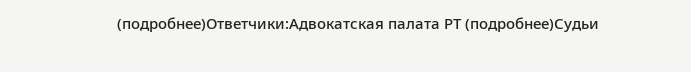(подробнее)Ответчики:Адвокатская палата РТ (подробнее)Судьи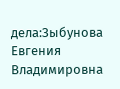дела:Зыбунова Евгения Владимировна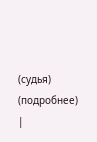(судья) (подробнее) |